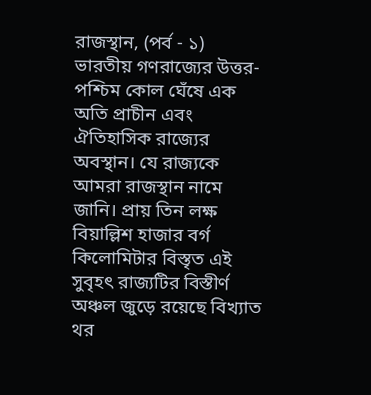রাজস্থান, (পর্ব - ১)
ভারতীয় গণরাজ্যের উত্তর-পশ্চিম কোল ঘেঁষে এক অতি প্রাচীন এবং ঐতিহাসিক রাজ্যের অবস্থান। যে রাজ্যকে আমরা রাজস্থান নামে জানি। প্রায় তিন লক্ষ বিয়াল্লিশ হাজার বর্গ কিলোমিটার বিস্তৃত এই সুবৃহৎ রাজ্যটির বিস্তীর্ণ অঞ্চল জুড়ে রয়েছে বিখ্যাত থর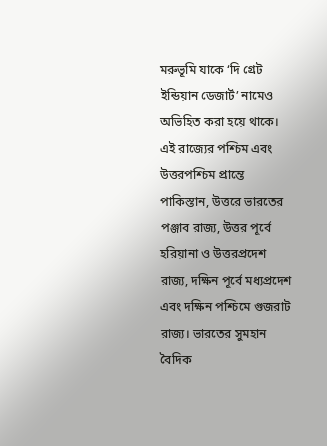মরুভূমি যাকে ‘দি গ্রেট ইন্ডিয়ান ডেজার্ট’ নামেও অভিহিত করা হয়ে থাকে। এই রাজ্যের পশ্চিম এবং উত্তরপশ্চিম প্রান্তে পাকিস্তান, উত্তরে ভারতের পঞ্জাব রাজ্য, উত্তর পূর্বে হরিয়ানা ও উত্তরপ্রদেশ রাজ্য, দক্ষিন পূর্বে মধ্যপ্রদেশ এবং দক্ষিন পশ্চিমে গুজরাট রাজ্য। ভারতের সুমহান বৈদিক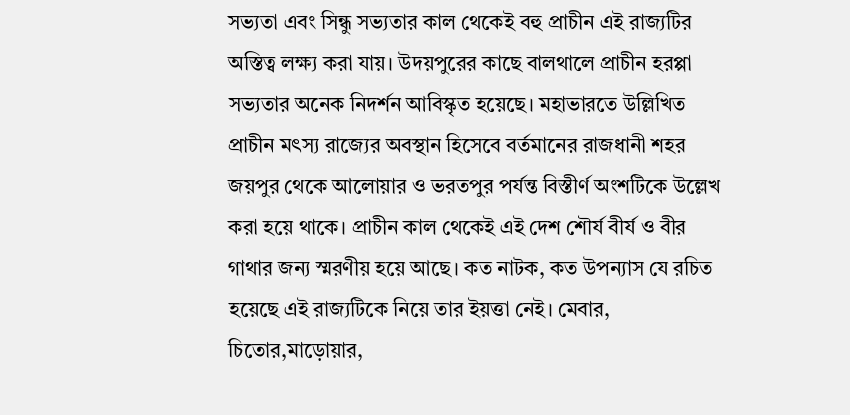সভ্যতা এবং সিন্ধু সভ্যতার কাল থেকেই বহু প্রাচীন এই রাজ্যটির অস্তিত্ব লক্ষ্য করা যায়। উদয়পুরের কাছে বালথালে প্রাচীন হরপ্পা সভ্যতার অনেক নিদর্শন আবিস্কৃত হয়েছে। মহাভারতে উল্লিখিত প্রাচীন মৎস্য রাজ্যের অবস্থান হিসেবে বর্তমানের রাজধানী শহর জয়পুর থেকে আলোয়ার ও ভরতপুর পর্যন্ত বিস্তীর্ণ অংশটিকে উল্লেখ করা হয়ে থাকে। প্রাচীন কাল থেকেই এই দেশ শৌর্য বীর্য ও বীর গাথার জন্য স্মরণীয় হয়ে আছে। কত নাটক, কত উপন্যাস যে রচিত হয়েছে এই রাজ্যটিকে নিয়ে তার ইয়ত্তা নেই। মেবার, চিতোর,মাড়োয়ার,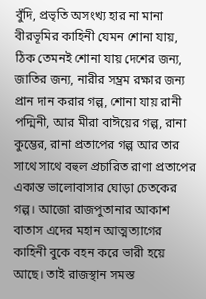বুঁদি, প্রভৃতি অসংখ্য হার না মানা বীরভূমির কাহিনী যেমন শোনা যায়, ঠিক তেমনই শোনা যায় দেশের জন্য, জাতির জন্য, নারীর সম্ভ্রম রক্ষার জন্য প্রান দান করার গল্প, শোনা যায় রানী পদ্মিনী, আর মীরা বাঈয়ের গল্প, রানা কুম্ভের, রানা প্রতাপের গল্প আর তার সাথে সাথে বহুল প্রচারিত রাণা প্রতাপের একান্ত ভালোবাসার ঘোড়া চেতকের গল্প। আজো রাজপুতানার আকাশ বাতাস এদের মহান আত্মত্যাগের কাহিনী বুকে বহন করে ভারী হয়ে আছে। তাই রাজস্থান সমস্ত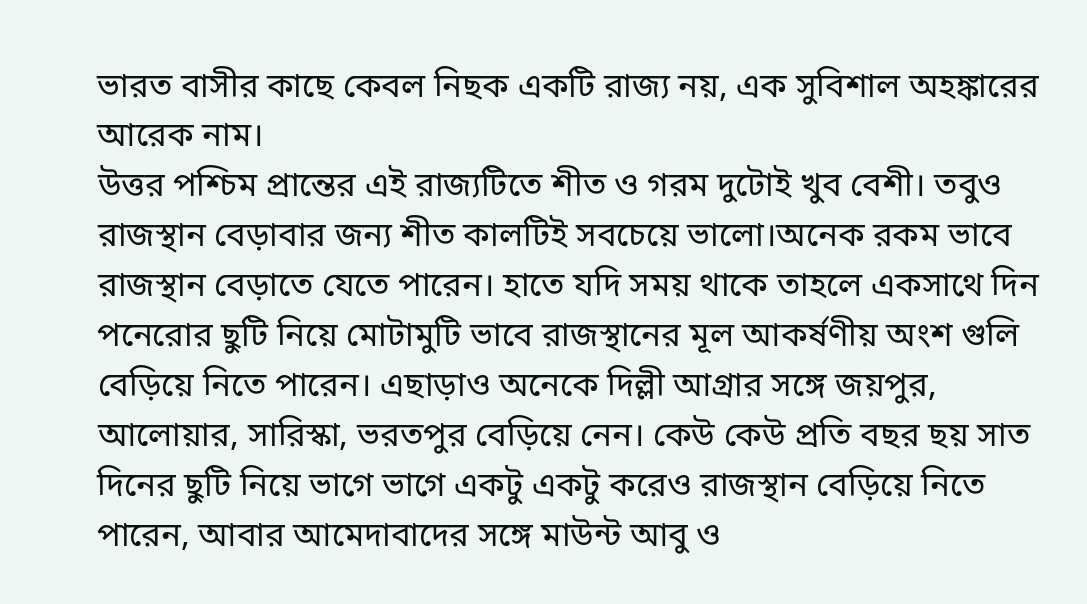ভারত বাসীর কাছে কেবল নিছক একটি রাজ্য নয়, এক সুবিশাল অহঙ্কারের আরেক নাম।
উত্তর পশ্চিম প্রান্তের এই রাজ্যটিতে শীত ও গরম দুটোই খুব বেশী। তবুও রাজস্থান বেড়াবার জন্য শীত কালটিই সবচেয়ে ভালো।অনেক রকম ভাবে রাজস্থান বেড়াতে যেতে পারেন। হাতে যদি সময় থাকে তাহলে একসাথে দিন পনেরোর ছুটি নিয়ে মোটামুটি ভাবে রাজস্থানের মূল আকর্ষণীয় অংশ গুলি বেড়িয়ে নিতে পারেন। এছাড়াও অনেকে দিল্লী আগ্রার সঙ্গে জয়পুর, আলোয়ার, সারিস্কা, ভরতপুর বেড়িয়ে নেন। কেউ কেউ প্রতি বছর ছয় সাত দিনের ছুটি নিয়ে ভাগে ভাগে একটু একটু করেও রাজস্থান বেড়িয়ে নিতে পারেন, আবার আমেদাবাদের সঙ্গে মাউন্ট আবু ও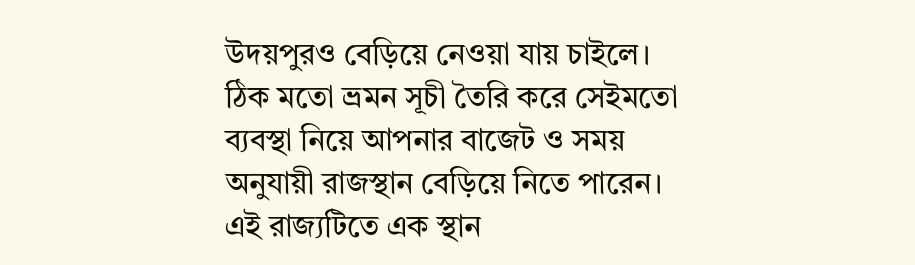উদয়পুরও বেড়িয়ে নেওয়া যায় চাইলে। ঠিক মতো ভ্রমন সূচী তৈরি করে সেইমতো ব্যবস্থা নিয়ে আপনার বাজেট ও সময় অনুযায়ী রাজস্থান বেড়িয়ে নিতে পারেন। এই রাজ্যটিতে এক স্থান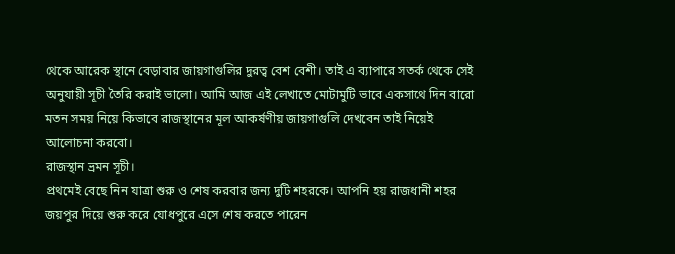থেকে আরেক স্থানে বেড়াবার জায়গাগুলির দুরত্ব বেশ বেশী। তাই এ ব্যাপারে সতর্ক থেকে সেই অনুযায়ী সূচী তৈরি করাই ভালো। আমি আজ এই লেখাতে মোটামুটি ভাবে একসাথে দিন বারো মতন সময় নিয়ে কিভাবে রাজস্থানের মূল আকর্ষণীয় জায়গাগুলি দেখবেন তাই নিয়েই আলোচনা করবো।
রাজস্থান ভ্রমন সূচী।
প্রথমেই বেছে নিন যাত্রা শুরু ও শেষ করবার জন্য দুটি শহরকে। আপনি হয় রাজধানী শহর জয়পুর দিয়ে শুরু করে যোধপুরে এসে শেষ করতে পারেন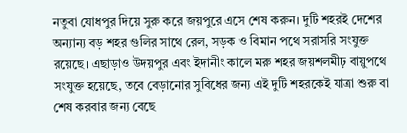নতুবা যোধপুর দিয়ে সুরু করে জয়পুরে এসে শেষ করুন। দুটি শহরই দেশের অন্যান্য বড় শহর গুলির সাথে রেল, সড়ক ও বিমান পথে সরাসরি সংযুক্ত রয়েছে। এছাড়াও উদয়পুর এবং ইদানীং কালে মরু শহর জয়শলমীঢ় বায়ুপথে সংযুক্ত হয়েছে, তবে বেড়ানোর সুবিধের জন্য এই দুটি শহরকেই যাত্রা শুরু বা শেষ করবার জন্য বেছে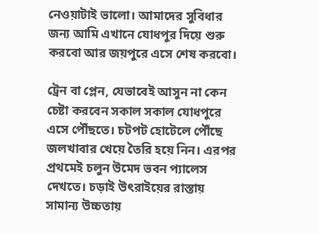নেওয়াটাই ভালো। আমাদের সুবিধার জন্য আমি এখানে যোধপুর দিয়ে শুরু করবো আর জয়পুরে এসে শেষ করবো।

ট্রেন বা প্লেন, যেভাবেই আসুন না কেন চেষ্টা করবেন সকাল সকাল যোধপুরে এসে পৌঁছতে। চটপট হোটেলে পৌঁছে জলখাবার খেয়ে তৈরি হয়ে নিন। এরপর প্রথমেই চলুন উমেদ ভবন প্যালেস দেখতে। চড়াই উৎরাইয়ের রাস্তায় সামান্য উচ্চতায়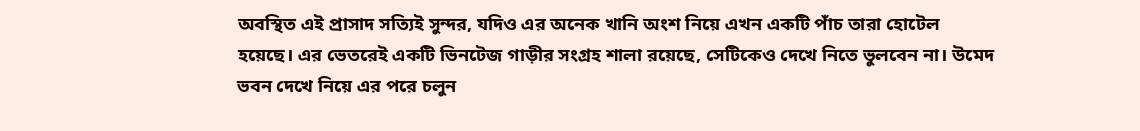অবস্থিত এই প্রাসাদ সত্যিই সুন্দর, যদিও এর অনেক খানি অংশ নিয়ে এখন একটি পাঁচ তারা হোটেল হয়েছে। এর ভেতরেই একটি ভিনটেজ গাড়ীর সংগ্রহ শালা রয়েছে, সেটিকেও দেখে নিতে ভুলবেন না। উমেদ ভবন দেখে নিয়ে এর পরে চলুন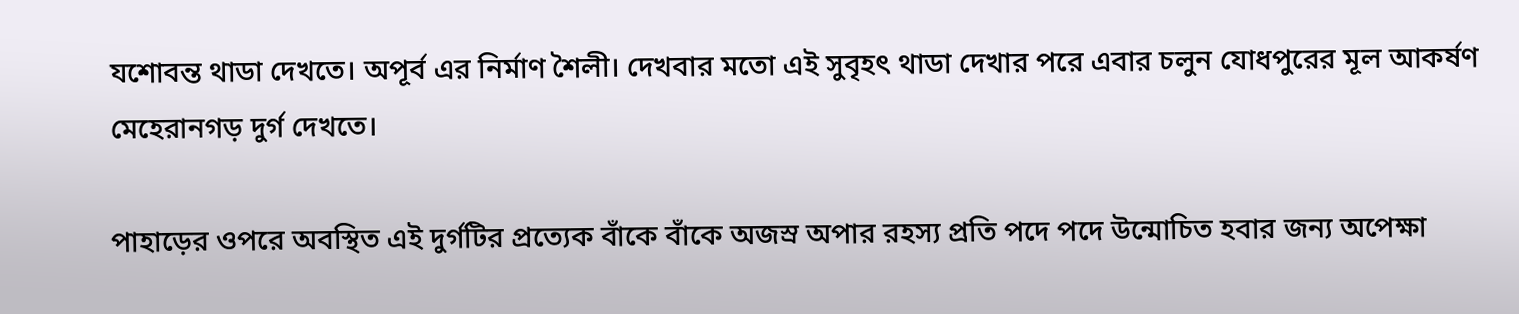যশোবন্ত থাডা দেখতে। অপূর্ব এর নির্মাণ শৈলী। দেখবার মতো এই সুবৃহৎ থাডা দেখার পরে এবার চলুন যোধপুরের মূল আকর্ষণ মেহেরানগড় দুর্গ দেখতে।

পাহাড়ের ওপরে অবস্থিত এই দুর্গটির প্রত্যেক বাঁকে বাঁকে অজস্র অপার রহস্য প্রতি পদে পদে উন্মোচিত হবার জন্য অপেক্ষা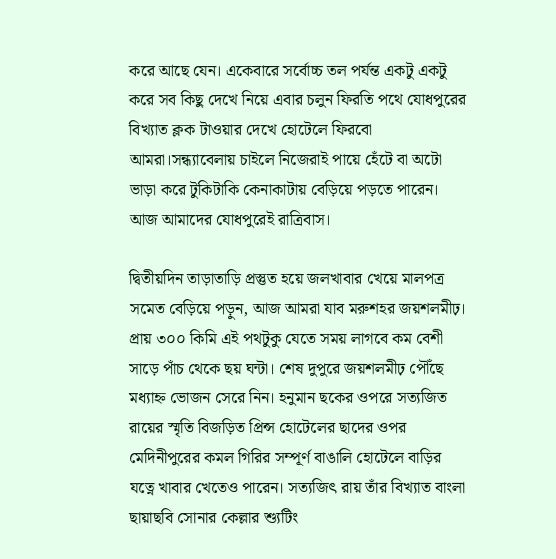করে আছে যেন। একেবারে সর্বোচ্চ তল পর্যন্ত একটু একটু করে সব কিছু দেখে নিয়ে এবার চলুন ফিরতি পথে যোধপুরের বিখ্যাত ক্লক টাওয়ার দেখে হোটেলে ফিরবো আমরা।সন্ধ্যাবেলায় চাইলে নিজেরাই পায়ে হেঁটে বা অটো ভাড়া করে টুকিটাকি কেনাকাটায় বেড়িয়ে পড়তে পারেন। আজ আমাদের যোধপুরেই রাত্রিবাস।

দ্বিতীয়দিন তাড়াতাড়ি প্রস্তুত হয়ে জলখাবার খেয়ে মালপত্র সমেত বেড়িয়ে পড়ুন, আজ আমরা যাব মরুশহর জয়শলমীঢ়। প্রায় ৩০০ কিমি এই পথটুকু যেতে সময় লাগবে কম বেশী সাড়ে পাঁচ থেকে ছয় ঘন্টা। শেষ দুপুরে জয়শলমীঢ় পৌঁছে মধ্যাহ্ন ভোজন সেরে নিন। হনুমান ছকের ওপরে সত্যজিত রায়ের স্মৃতি বিজড়িত প্রিন্স হোটেলের ছাদের ওপর মেদিনীপুরের কমল গিরির সম্পূর্ণ বাঙালি হোটেলে বাড়ির যত্নে খাবার খেতেও পারেন। সত্যজিৎ রায় তাঁর বিখ্যাত বাংলা ছায়াছবি সোনার কেল্লার শ্যুটিং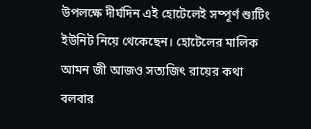উপলক্ষে দীর্ঘদিন এই হোটেলেই সম্পূর্ণ শ্যুটিং ইউনিট নিয়ে থেকেছেন। হোটেলের মালিক আমন জী আজও সত্যজিৎ রায়ের কথা বলবার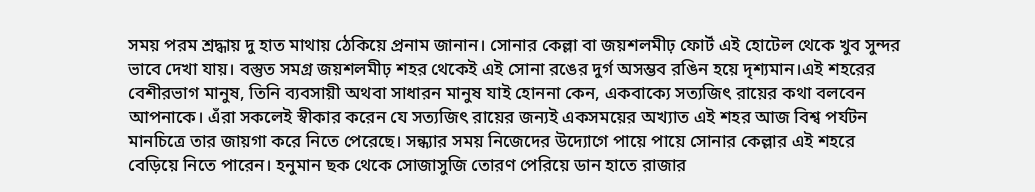সময় পরম শ্রদ্ধায় দু হাত মাথায় ঠেকিয়ে প্রনাম জানান। সোনার কেল্লা বা জয়শলমীঢ় ফোর্ট এই হোটেল থেকে খুব সুন্দর ভাবে দেখা যায়। বস্তুত সমগ্র জয়শলমীঢ় শহর থেকেই এই সোনা রঙের দুর্গ অসম্ভব রঙিন হয়ে দৃশ্যমান।এই শহরের বেশীরভাগ মানুষ, তিনি ব্যবসায়ী অথবা সাধারন মানুষ যাই হোননা কেন, একবাক্যে সত্যজিৎ রায়ের কথা বলবেন আপনাকে। এঁরা সকলেই স্বীকার করেন যে সত্যজিৎ রায়ের জন্যই একসময়ের অখ্যাত এই শহর আজ বিশ্ব পর্যটন মানচিত্রে তার জায়গা করে নিতে পেরেছে। সন্ধ্যার সময় নিজেদের উদ্যোগে পায়ে পায়ে সোনার কেল্লার এই শহরে বেড়িয়ে নিতে পারেন। হনুমান ছক থেকে সোজাসুজি তোরণ পেরিয়ে ডান হাতে রাজার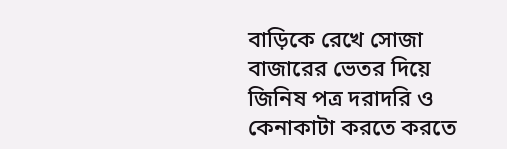বাড়িকে রেখে সোজা বাজারের ভেতর দিয়ে জিনিষ পত্র দরাদরি ও কেনাকাটা করতে করতে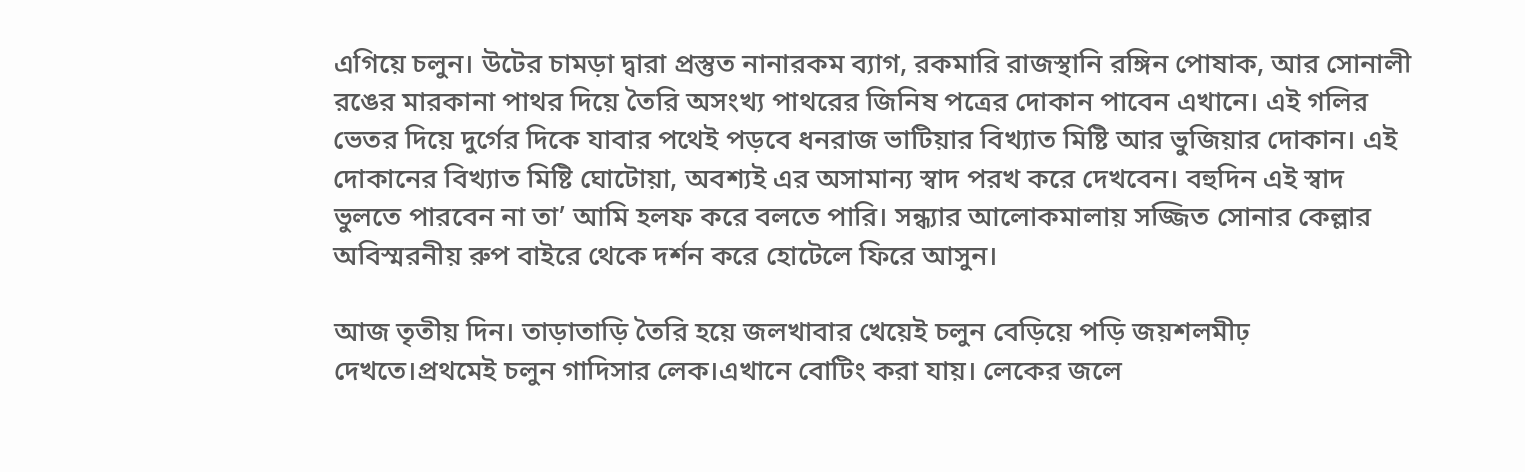এগিয়ে চলুন। উটের চামড়া দ্বারা প্রস্তুত নানারকম ব্যাগ, রকমারি রাজস্থানি রঙ্গিন পোষাক, আর সোনালী রঙের মারকানা পাথর দিয়ে তৈরি অসংখ্য পাথরের জিনিষ পত্রের দোকান পাবেন এখানে। এই গলির ভেতর দিয়ে দুর্গের দিকে যাবার পথেই পড়বে ধনরাজ ভাটিয়ার বিখ্যাত মিষ্টি আর ভুজিয়ার দোকান। এই দোকানের বিখ্যাত মিষ্টি ঘোটোয়া, অবশ্যই এর অসামান্য স্বাদ পরখ করে দেখবেন। বহুদিন এই স্বাদ ভুলতে পারবেন না তা’ আমি হলফ করে বলতে পারি। সন্ধ্যার আলোকমালায় সজ্জিত সোনার কেল্লার অবিস্মরনীয় রুপ বাইরে থেকে দর্শন করে হোটেলে ফিরে আসুন।

আজ তৃতীয় দিন। তাড়াতাড়ি তৈরি হয়ে জলখাবার খেয়েই চলুন বেড়িয়ে পড়ি জয়শলমীঢ় দেখতে।প্রথমেই চলুন গাদিসার লেক।এখানে বোটিং করা যায়। লেকের জলে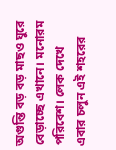অগুন্তি বড় বড় মাছও ঘুরে বেড়াচ্ছে এখানে। মনোরম পরিবেশ। লেক দেখে এবার চলুন এই শহরের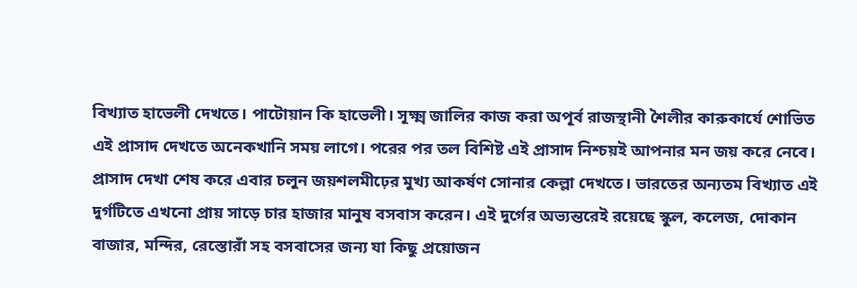বিখ্যাত হাভেলী দেখতে। পাটোয়ান কি হাভেলী। সূক্ষ্ম জালির কাজ করা অপূর্ব রাজস্থানী শৈলীর কারুকার্যে শোভিত এই প্রাসাদ দেখতে অনেকখানি সময় লাগে। পরের পর তল বিশিষ্ট এই প্রাসাদ নিশ্চয়ই আপনার মন জয় করে নেবে। প্রাসাদ দেখা শেষ করে এবার চলুন জয়শলমীঢ়ের মুখ্য আকর্ষণ সোনার কেল্লা দেখতে। ভারতের অন্যতম বিখ্যাত এই দুর্গটিতে এখনো প্রায় সাড়ে চার হাজার মানুষ বসবাস করেন। এই দুর্গের অভ্যন্তরেই রয়েছে স্কুল, কলেজ, দোকান বাজার, মন্দির, রেস্তোরাঁ সহ বসবাসের জন্য যা কিছু প্রয়োজন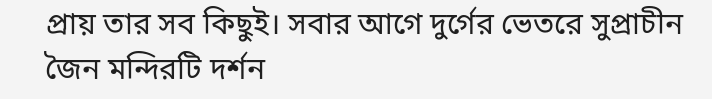প্রায় তার সব কিছুই। সবার আগে দুর্গের ভেতরে সুপ্রাচীন জৈন মন্দিরটি দর্শন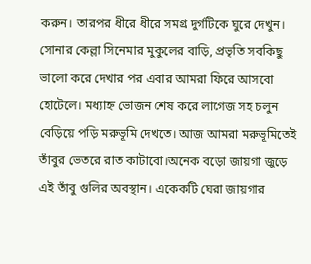করুন। তারপর ধীরে ধীরে সমগ্র দুর্গটিকে ঘুরে দেখুন। সোনার কেল্লা সিনেমার মুকুলের বাড়ি, প্রভৃতি সবকিছু ভালো করে দেখার পর এবার আমরা ফিরে আসবো হোটেলে। মধ্যাহ্ন ভোজন শেষ করে লাগেজ সহ চলুন বেড়িয়ে পড়ি মরুভূমি দেখতে। আজ আমরা মরুভূমিতেই তাঁবুর ভেতরে রাত কাটাবো।অনেক বড়ো জায়গা জুড়ে এই তাঁবু গুলির অবস্থান। একেকটি ঘেরা জায়গার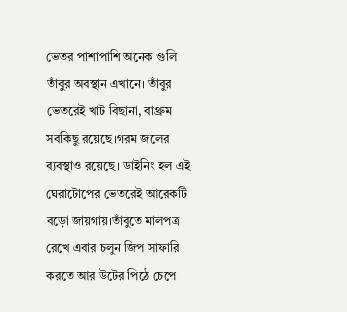ভেতর পাশাপাশি অনেক গুলি তাঁবুর অবস্থান এখানে। তাঁবুর ভেতরেই খাট বিছানা, বাথ্রুম সবকিছু রয়েছে।গরম জলের ব্যবস্থাও রয়েছে। ডাইনিং হল এই ঘেরাটোপের ভেতরেই আরেকটি বড়ো জায়গায়।তাঁবুতে মালপত্র রেখে এবার চলুন জিপ সাফারি করতে আর উটের পিঠে চেপে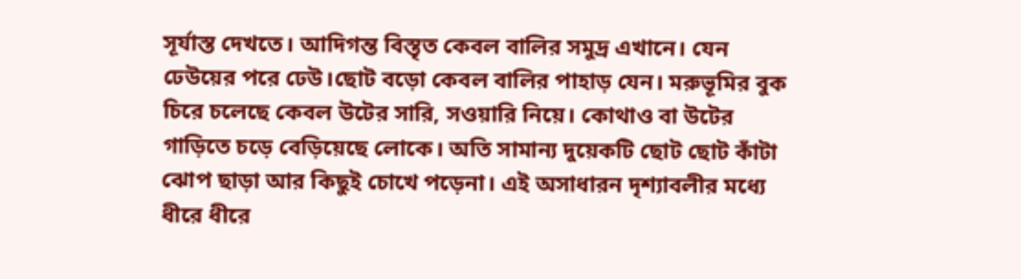সূর্যাস্ত দেখতে। আদিগন্ত বিস্তৃত কেবল বালির সমুদ্র এখানে। যেন ঢেউয়ের পরে ঢেউ।ছোট বড়ো কেবল বালির পাহাড় যেন। মরুভূমির বুক চিরে চলেছে কেবল উটের সারি, সওয়ারি নিয়ে। কোথাও বা উটের গাড়িতে চড়ে বেড়িয়েছে লোকে। অতি সামান্য দুয়েকটি ছোট ছোট কাঁটা ঝোপ ছাড়া আর কিছুই চোখে পড়েনা। এই অসাধারন দৃশ্যাবলীর মধ্যে ধীরে ধীরে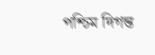পশ্চিম দিগন্ত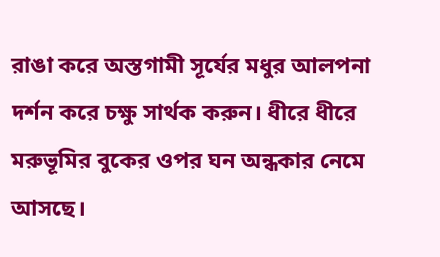রাঙা করে অস্তগামী সূর্যের মধুর আলপনা দর্শন করে চক্ষু সার্থক করুন। ধীরে ধীরে মরুভূমির বুকের ওপর ঘন অন্ধকার নেমে আসছে।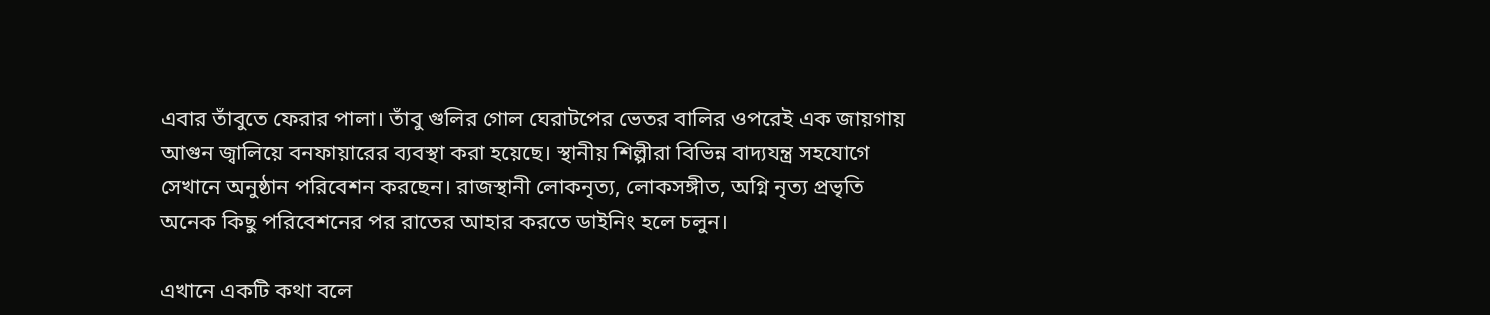এবার তাঁবুতে ফেরার পালা। তাঁবু গুলির গোল ঘেরাটপের ভেতর বালির ওপরেই এক জায়গায় আগুন জ্বালিয়ে বনফায়ারের ব্যবস্থা করা হয়েছে। স্থানীয় শিল্পীরা বিভিন্ন বাদ্যযন্ত্র সহযোগে সেখানে অনুষ্ঠান পরিবেশন করছেন। রাজস্থানী লোকনৃত্য, লোকসঙ্গীত, অগ্নি নৃত্য প্রভৃতি অনেক কিছু পরিবেশনের পর রাতের আহার করতে ডাইনিং হলে চলুন।

এখানে একটি কথা বলে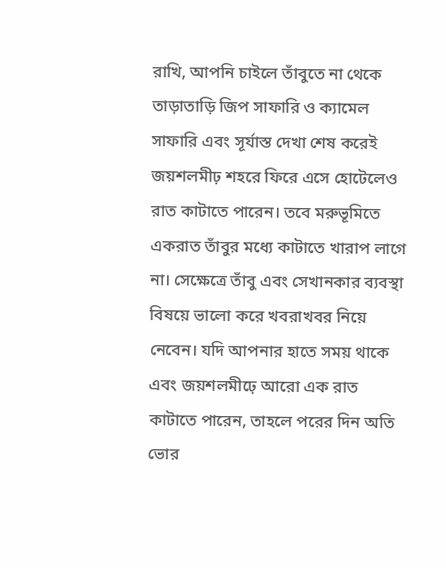রাখি, আপনি চাইলে তাঁবুতে না থেকে তাড়াতাড়ি জিপ সাফারি ও ক্যামেল সাফারি এবং সূর্যাস্ত দেখা শেষ করেই জয়শলমীঢ় শহরে ফিরে এসে হোটেলেও রাত কাটাতে পারেন। তবে মরুভূমিতে একরাত তাঁবুর মধ্যে কাটাতে খারাপ লাগে না। সেক্ষেত্রে তাঁবু এবং সেখানকার ব্যবস্থা বিষয়ে ভালো করে খবরাখবর নিয়ে নেবেন। যদি আপনার হাতে সময় থাকে এবং জয়শলমীঢ়ে আরো এক রাত কাটাতে পারেন, তাহলে পরের দিন অতি ভোর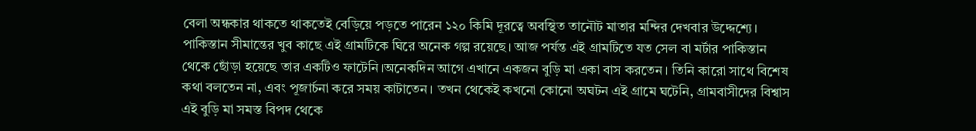বেলা অন্ধকার থাকতে থাকতেই বেড়িয়ে পড়তে পারেন ১২০ কিমি দূরত্বে অবস্থিত তানৌট মাতার মন্দির দেখবার উদ্দেশ্যে। পাকিস্তান সীমান্তের খুব কাছে এই গ্রামটিকে ঘিরে অনেক গল্প রয়েছে। আজ পর্যন্ত এই গ্রামটিতে যত সেল বা মর্টার পাকিস্তান থেকে ছোঁড়া হয়েছে তার একটিও ফাটেনি।অনেকদিন আগে এখানে একজন বুড়ি মা একা বাস করতেন। তিনি কারো সাথে বিশেষ কথা বলতেন না, এবং পূজার্চনা করে সময় কাটাতেন। তখন থেকেই কখনো কোনো অঘটন এই গ্রামে ঘটেনি, গ্রামবাসীদের বিশ্বাস এই বুড়ি মা সমস্ত বিপদ থেকে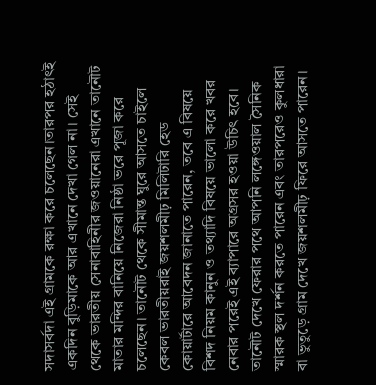সদাসর্বদা এই গ্রামকে রক্ষা করে চলেছেন।তারপর হঠাৎই একদিন বুড়িমাকে আর এখানে দেখা গেল না। সেই থেকে ভারতীয় সেনাবাহিনীর জওয়ানেরা এখানে তানৌট মাতার মন্দির বানিয়ে নিজেরা নিষ্ঠা ভরে পূজা করে চলেছেন। তানৌট থেকে সীমান্ত ঘুরে আসতে চাইলে কেবল ভারতীয়রাই জয়শলমীঢ় মিলিটারি হেড কোয়ার্টারে আবেদন জানাতে পারেন, তবে এ বিষয়ে বিশদ নিয়ম কানুন ও তথ্যাদি বিষয়ে ভালো করে খবর নেবার পরেই এই ব্যাপারে অগ্রসর হওয়া উচিৎ হবে। তানৌট দেখে ফেরার পথে আপনি লঙ্গেওয়াল সৈনিক স্মারক স্থল দর্শন করতে পারেন এবং তারপরেও কুলধারা বা ভুতুড়ে গ্রাম দেখে জয়শলমীঢ় ফিরে আসতে পারেন।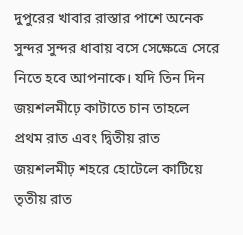দুপুরের খাবার রাস্তার পাশে অনেক সুন্দর সুন্দর ধাবায় বসে সেক্ষেত্রে সেরে নিতে হবে আপনাকে। যদি তিন দিন জয়শলমীঢ়ে কাটাতে চান তাহলে প্রথম রাত এবং দ্বিতীয় রাত জয়শলমীঢ় শহরে হোটেলে কাটিয়ে তৃতীয় রাত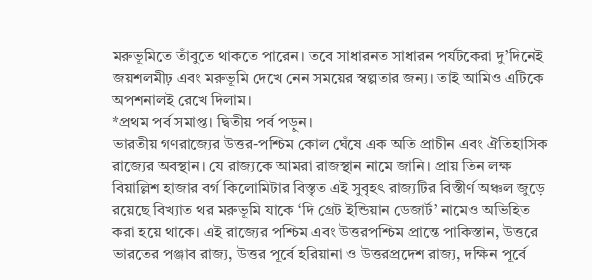মরুভূমিতে তাঁবুতে থাকতে পারেন। তবে সাধারনত সাধারন পর্যটকেরা দু’দিনেই জয়শলমীঢ় এবং মরুভূমি দেখে নেন সময়ের স্বল্পতার জন্য। তাই আমিও এটিকে অপশনালই রেখে দিলাম।
*প্রথম পর্ব সমাপ্ত। দ্বিতীয় পর্ব পড়ুন।
ভারতীয় গণরাজ্যের উত্তর-পশ্চিম কোল ঘেঁষে এক অতি প্রাচীন এবং ঐতিহাসিক রাজ্যের অবস্থান। যে রাজ্যকে আমরা রাজস্থান নামে জানি। প্রায় তিন লক্ষ বিয়াল্লিশ হাজার বর্গ কিলোমিটার বিস্তৃত এই সুবৃহৎ রাজ্যটির বিস্তীর্ণ অঞ্চল জুড়ে রয়েছে বিখ্যাত থর মরুভূমি যাকে ‘দি গ্রেট ইন্ডিয়ান ডেজার্ট’ নামেও অভিহিত করা হয়ে থাকে। এই রাজ্যের পশ্চিম এবং উত্তরপশ্চিম প্রান্তে পাকিস্তান, উত্তরে ভারতের পঞ্জাব রাজ্য, উত্তর পূর্বে হরিয়ানা ও উত্তরপ্রদেশ রাজ্য, দক্ষিন পূর্বে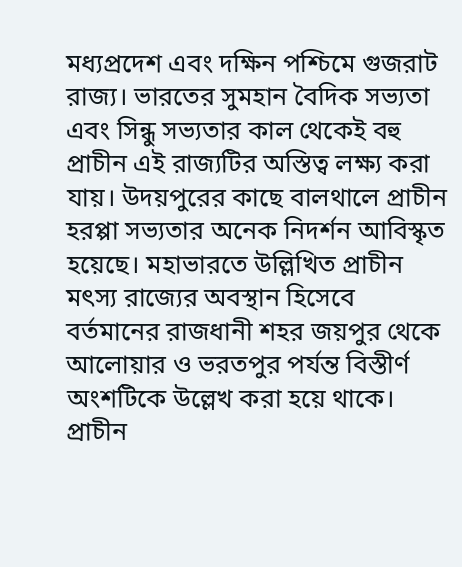মধ্যপ্রদেশ এবং দক্ষিন পশ্চিমে গুজরাট রাজ্য। ভারতের সুমহান বৈদিক সভ্যতা এবং সিন্ধু সভ্যতার কাল থেকেই বহু প্রাচীন এই রাজ্যটির অস্তিত্ব লক্ষ্য করা যায়। উদয়পুরের কাছে বালথালে প্রাচীন হরপ্পা সভ্যতার অনেক নিদর্শন আবিস্কৃত হয়েছে। মহাভারতে উল্লিখিত প্রাচীন মৎস্য রাজ্যের অবস্থান হিসেবে বর্তমানের রাজধানী শহর জয়পুর থেকে আলোয়ার ও ভরতপুর পর্যন্ত বিস্তীর্ণ অংশটিকে উল্লেখ করা হয়ে থাকে। প্রাচীন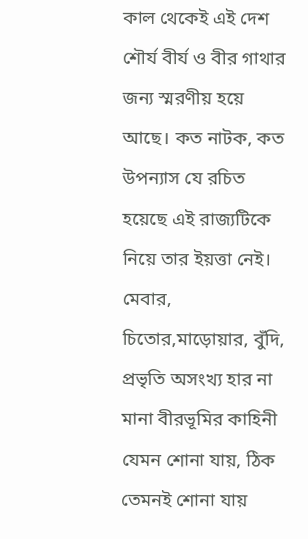কাল থেকেই এই দেশ শৌর্য বীর্য ও বীর গাথার জন্য স্মরণীয় হয়ে আছে। কত নাটক, কত উপন্যাস যে রচিত হয়েছে এই রাজ্যটিকে নিয়ে তার ইয়ত্তা নেই। মেবার, চিতোর,মাড়োয়ার, বুঁদি, প্রভৃতি অসংখ্য হার না মানা বীরভূমির কাহিনী যেমন শোনা যায়, ঠিক তেমনই শোনা যায়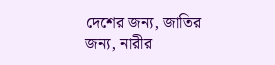দেশের জন্য, জাতির জন্য, নারীর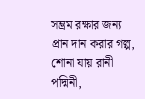সম্ভ্রম রক্ষার জন্য প্রান দান করার গল্প, শোনা যায় রানী পদ্মিনী,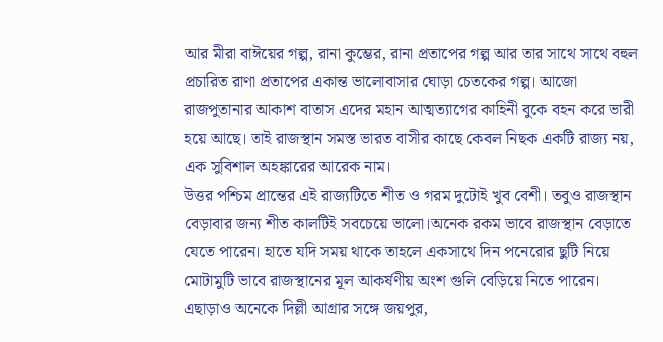আর মীরা বাঈয়ের গল্প, রানা কুম্ভের, রানা প্রতাপের গল্প আর তার সাথে সাথে বহুল প্রচারিত রাণা প্রতাপের একান্ত ভালোবাসার ঘোড়া চেতকের গল্প। আজো রাজপুতানার আকাশ বাতাস এদের মহান আত্মত্যাগের কাহিনী বুকে বহন করে ভারী হয়ে আছে। তাই রাজস্থান সমস্ত ভারত বাসীর কাছে কেবল নিছক একটি রাজ্য নয়, এক সুবিশাল অহঙ্কারের আরেক নাম।
উত্তর পশ্চিম প্রান্তের এই রাজ্যটিতে শীত ও গরম দুটোই খুব বেশী। তবুও রাজস্থান বেড়াবার জন্য শীত কালটিই সবচেয়ে ভালো।অনেক রকম ভাবে রাজস্থান বেড়াতে যেতে পারেন। হাতে যদি সময় থাকে তাহলে একসাথে দিন পনেরোর ছুটি নিয়ে মোটামুটি ভাবে রাজস্থানের মূল আকর্ষণীয় অংশ গুলি বেড়িয়ে নিতে পারেন। এছাড়াও অনেকে দিল্লী আগ্রার সঙ্গে জয়পুর,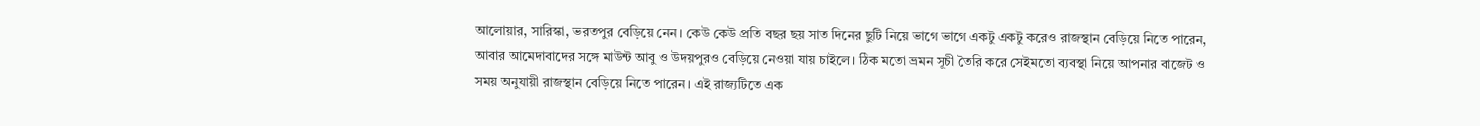আলোয়ার, সারিস্কা, ভরতপুর বেড়িয়ে নেন। কেউ কেউ প্রতি বছর ছয় সাত দিনের ছুটি নিয়ে ভাগে ভাগে একটু একটু করেও রাজস্থান বেড়িয়ে নিতে পারেন, আবার আমেদাবাদের সঙ্গে মাউন্ট আবু ও উদয়পুরও বেড়িয়ে নেওয়া যায় চাইলে। ঠিক মতো ভ্রমন সূচী তৈরি করে সেইমতো ব্যবস্থা নিয়ে আপনার বাজেট ও সময় অনুযায়ী রাজস্থান বেড়িয়ে নিতে পারেন। এই রাজ্যটিতে এক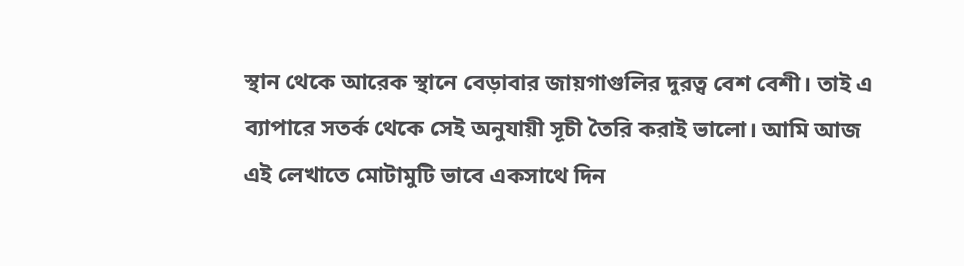স্থান থেকে আরেক স্থানে বেড়াবার জায়গাগুলির দুরত্ব বেশ বেশী। তাই এ ব্যাপারে সতর্ক থেকে সেই অনুযায়ী সূচী তৈরি করাই ভালো। আমি আজ এই লেখাতে মোটামুটি ভাবে একসাথে দিন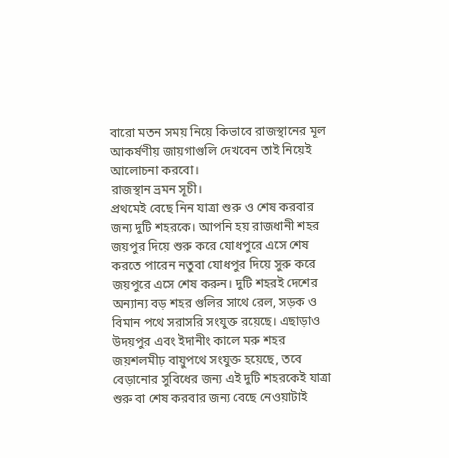বারো মতন সময় নিয়ে কিভাবে রাজস্থানের মূল আকর্ষণীয় জায়গাগুলি দেখবেন তাই নিয়েই আলোচনা করবো।
রাজস্থান ভ্রমন সূচী।
প্রথমেই বেছে নিন যাত্রা শুরু ও শেষ করবার জন্য দুটি শহরকে। আপনি হয় রাজধানী শহর জয়পুর দিয়ে শুরু করে যোধপুরে এসে শেষ করতে পারেন নতুবা যোধপুর দিয়ে সুরু করে জয়পুরে এসে শেষ করুন। দুটি শহরই দেশের অন্যান্য বড় শহর গুলির সাথে রেল, সড়ক ও বিমান পথে সরাসরি সংযুক্ত রয়েছে। এছাড়াও উদয়পুর এবং ইদানীং কালে মরু শহর জয়শলমীঢ় বায়ুপথে সংযুক্ত হয়েছে, তবে বেড়ানোর সুবিধের জন্য এই দুটি শহরকেই যাত্রা শুরু বা শেষ করবার জন্য বেছে নেওয়াটাই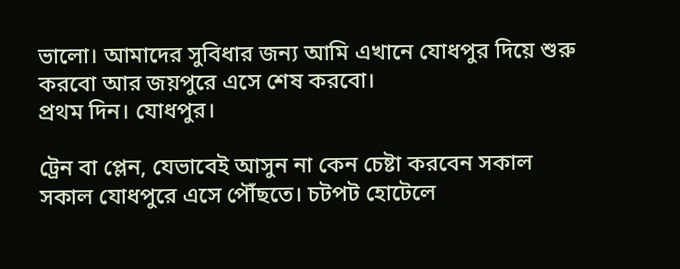ভালো। আমাদের সুবিধার জন্য আমি এখানে যোধপুর দিয়ে শুরু করবো আর জয়পুরে এসে শেষ করবো।
প্রথম দিন। যোধপুর।

ট্রেন বা প্লেন, যেভাবেই আসুন না কেন চেষ্টা করবেন সকাল সকাল যোধপুরে এসে পৌঁছতে। চটপট হোটেলে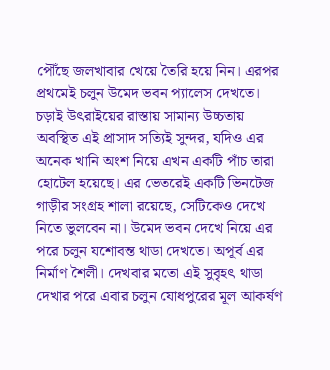পৌঁছে জলখাবার খেয়ে তৈরি হয়ে নিন। এরপর প্রথমেই চলুন উমেদ ভবন প্যালেস দেখতে। চড়াই উৎরাইয়ের রাস্তায় সামান্য উচ্চতায় অবস্থিত এই প্রাসাদ সত্যিই সুন্দর, যদিও এর অনেক খানি অংশ নিয়ে এখন একটি পাঁচ তারা হোটেল হয়েছে। এর ভেতরেই একটি ভিনটেজ গাড়ীর সংগ্রহ শালা রয়েছে, সেটিকেও দেখে নিতে ভুলবেন না। উমেদ ভবন দেখে নিয়ে এর পরে চলুন যশোবন্ত থাডা দেখতে। অপূর্ব এর নির্মাণ শৈলী। দেখবার মতো এই সুবৃহৎ থাডা দেখার পরে এবার চলুন যোধপুরের মূল আকর্ষণ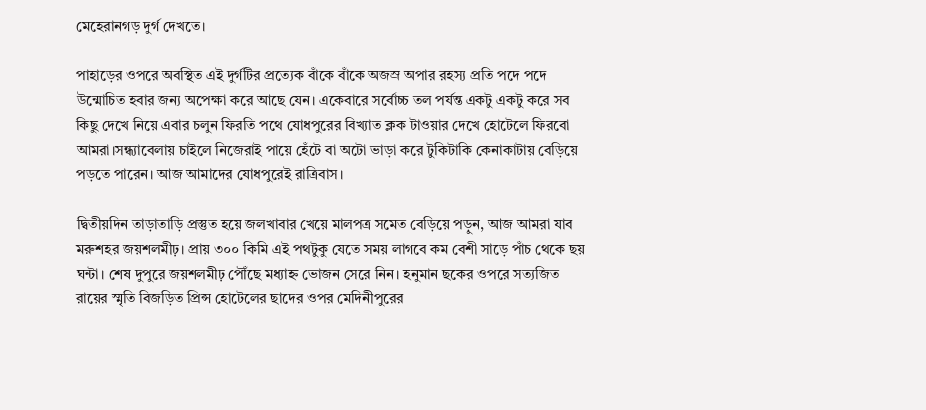মেহেরানগড় দুর্গ দেখতে।

পাহাড়ের ওপরে অবস্থিত এই দুর্গটির প্রত্যেক বাঁকে বাঁকে অজস্র অপার রহস্য প্রতি পদে পদে উন্মোচিত হবার জন্য অপেক্ষা করে আছে যেন। একেবারে সর্বোচ্চ তল পর্যন্ত একটু একটু করে সব কিছু দেখে নিয়ে এবার চলুন ফিরতি পথে যোধপুরের বিখ্যাত ক্লক টাওয়ার দেখে হোটেলে ফিরবো আমরা।সন্ধ্যাবেলায় চাইলে নিজেরাই পায়ে হেঁটে বা অটো ভাড়া করে টুকিটাকি কেনাকাটায় বেড়িয়ে পড়তে পারেন। আজ আমাদের যোধপুরেই রাত্রিবাস।

দ্বিতীয়দিন তাড়াতাড়ি প্রস্তুত হয়ে জলখাবার খেয়ে মালপত্র সমেত বেড়িয়ে পড়ুন, আজ আমরা যাব মরুশহর জয়শলমীঢ়। প্রায় ৩০০ কিমি এই পথটুকু যেতে সময় লাগবে কম বেশী সাড়ে পাঁচ থেকে ছয় ঘন্টা। শেষ দুপুরে জয়শলমীঢ় পৌঁছে মধ্যাহ্ন ভোজন সেরে নিন। হনুমান ছকের ওপরে সত্যজিত রায়ের স্মৃতি বিজড়িত প্রিন্স হোটেলের ছাদের ওপর মেদিনীপুরের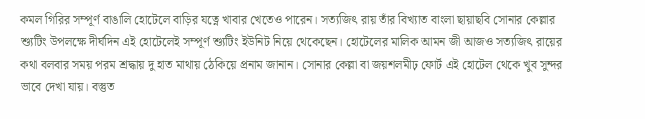কমল গিরির সম্পূর্ণ বাঙালি হোটেলে বাড়ির যত্নে খাবার খেতেও পারেন। সত্যজিৎ রায় তাঁর বিখ্যাত বাংলা ছায়াছবি সোনার কেল্লার শ্যুটিং উপলক্ষে দীর্ঘদিন এই হোটেলেই সম্পূর্ণ শ্যুটিং ইউনিট নিয়ে থেকেছেন। হোটেলের মালিক আমন জী আজও সত্যজিৎ রায়ের কথা বলবার সময় পরম শ্রদ্ধায় দু হাত মাথায় ঠেকিয়ে প্রনাম জানান। সোনার কেল্লা বা জয়শলমীঢ় ফোর্ট এই হোটেল থেকে খুব সুন্দর ভাবে দেখা যায়। বস্তুত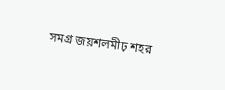সমগ্র জয়শলমীঢ় শহর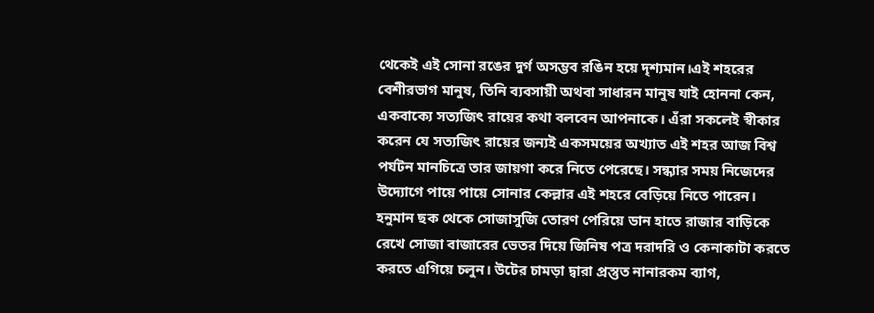থেকেই এই সোনা রঙের দুর্গ অসম্ভব রঙিন হয়ে দৃশ্যমান।এই শহরের বেশীরভাগ মানুষ, তিনি ব্যবসায়ী অথবা সাধারন মানুষ যাই হোননা কেন, একবাক্যে সত্যজিৎ রায়ের কথা বলবেন আপনাকে। এঁরা সকলেই স্বীকার করেন যে সত্যজিৎ রায়ের জন্যই একসময়ের অখ্যাত এই শহর আজ বিশ্ব পর্যটন মানচিত্রে তার জায়গা করে নিতে পেরেছে। সন্ধ্যার সময় নিজেদের উদ্যোগে পায়ে পায়ে সোনার কেল্লার এই শহরে বেড়িয়ে নিতে পারেন। হনুমান ছক থেকে সোজাসুজি তোরণ পেরিয়ে ডান হাতে রাজার বাড়িকে রেখে সোজা বাজারের ভেতর দিয়ে জিনিষ পত্র দরাদরি ও কেনাকাটা করতে করতে এগিয়ে চলুন। উটের চামড়া দ্বারা প্রস্তুত নানারকম ব্যাগ,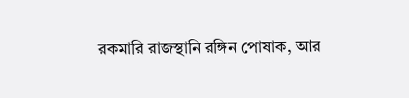রকমারি রাজস্থানি রঙ্গিন পোষাক, আর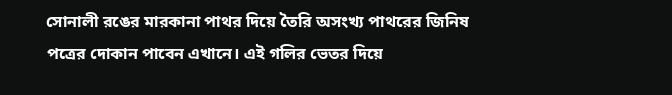সোনালী রঙের মারকানা পাথর দিয়ে তৈরি অসংখ্য পাথরের জিনিষ পত্রের দোকান পাবেন এখানে। এই গলির ভেতর দিয়ে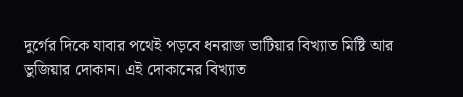দুর্গের দিকে যাবার পথেই পড়বে ধনরাজ ভাটিয়ার বিখ্যাত মিষ্টি আর ভুজিয়ার দোকান। এই দোকানের বিখ্যাত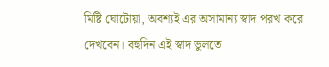মিষ্টি ঘোটোয়া, অবশ্যই এর অসামান্য স্বাদ পরখ করে দেখবেন। বহুদিন এই স্বাদ ভুলতে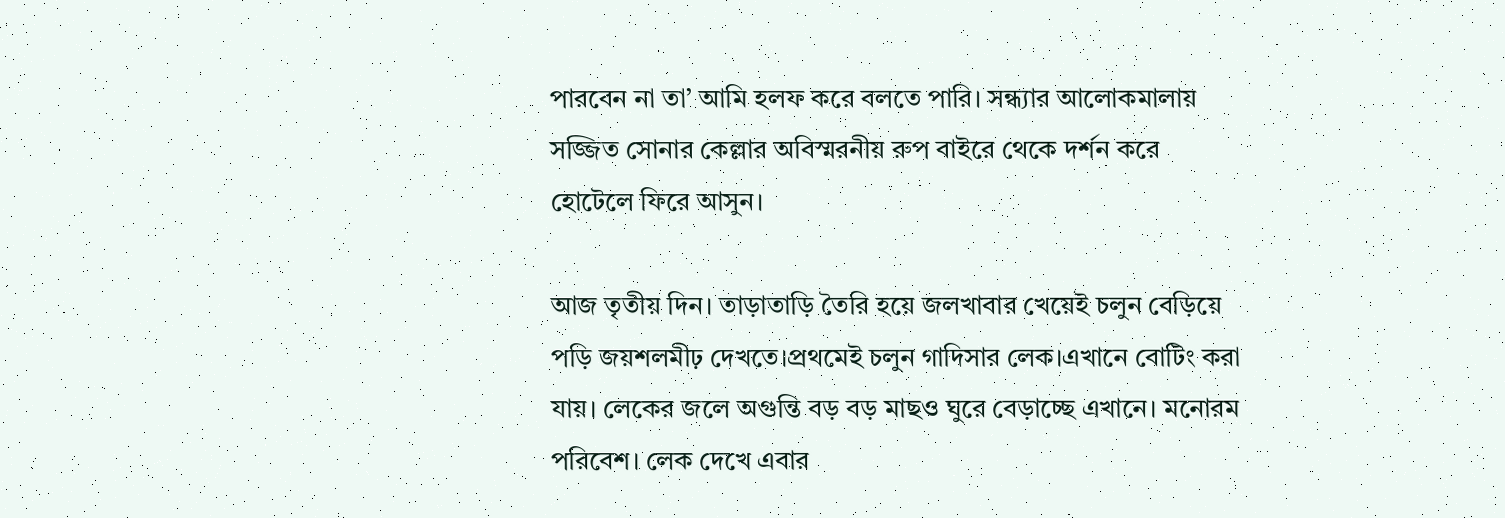পারবেন না তা’ আমি হলফ করে বলতে পারি। সন্ধ্যার আলোকমালায় সজ্জিত সোনার কেল্লার অবিস্মরনীয় রুপ বাইরে থেকে দর্শন করে হোটেলে ফিরে আসুন।

আজ তৃতীয় দিন। তাড়াতাড়ি তৈরি হয়ে জলখাবার খেয়েই চলুন বেড়িয়ে পড়ি জয়শলমীঢ় দেখতে।প্রথমেই চলুন গাদিসার লেক।এখানে বোটিং করা যায়। লেকের জলে অগুন্তি বড় বড় মাছও ঘুরে বেড়াচ্ছে এখানে। মনোরম পরিবেশ। লেক দেখে এবার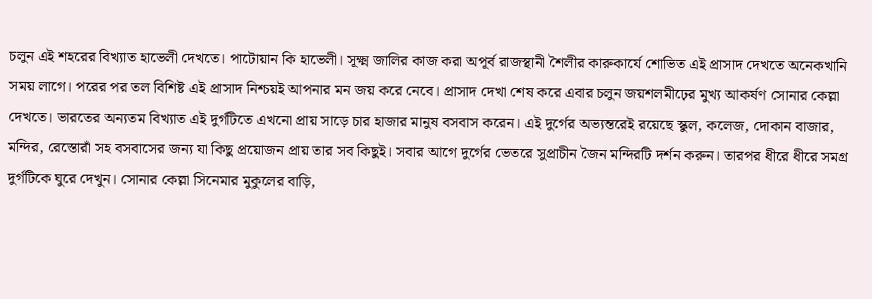চলুন এই শহরের বিখ্যাত হাভেলী দেখতে। পাটোয়ান কি হাভেলী। সূক্ষ্ম জালির কাজ করা অপূর্ব রাজস্থানী শৈলীর কারুকার্যে শোভিত এই প্রাসাদ দেখতে অনেকখানি সময় লাগে। পরের পর তল বিশিষ্ট এই প্রাসাদ নিশ্চয়ই আপনার মন জয় করে নেবে। প্রাসাদ দেখা শেষ করে এবার চলুন জয়শলমীঢ়ের মুখ্য আকর্ষণ সোনার কেল্লা দেখতে। ভারতের অন্যতম বিখ্যাত এই দুর্গটিতে এখনো প্রায় সাড়ে চার হাজার মানুষ বসবাস করেন। এই দুর্গের অভ্যন্তরেই রয়েছে স্কুল, কলেজ, দোকান বাজার, মন্দির, রেস্তোরাঁ সহ বসবাসের জন্য যা কিছু প্রয়োজন প্রায় তার সব কিছুই। সবার আগে দুর্গের ভেতরে সুপ্রাচীন জৈন মন্দিরটি দর্শন করুন। তারপর ধীরে ধীরে সমগ্র দুর্গটিকে ঘুরে দেখুন। সোনার কেল্লা সিনেমার মুকুলের বাড়ি,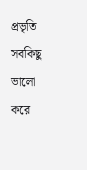প্রভৃতি সবকিছু ভালো করে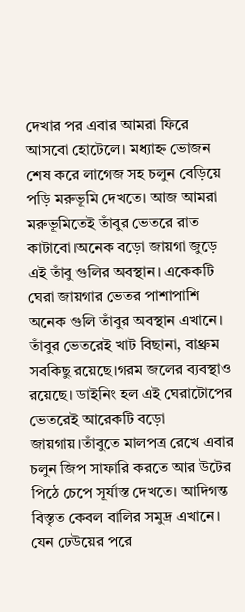দেখার পর এবার আমরা ফিরে আসবো হোটেলে। মধ্যাহ্ন ভোজন শেষ করে লাগেজ সহ চলুন বেড়িয়ে পড়ি মরুভূমি দেখতে। আজ আমরা মরুভূমিতেই তাঁবুর ভেতরে রাত কাটাবো।অনেক বড়ো জায়গা জুড়ে এই তাঁবু গুলির অবস্থান। একেকটি ঘেরা জায়গার ভেতর পাশাপাশি অনেক গুলি তাঁবুর অবস্থান এখানে। তাঁবুর ভেতরেই খাট বিছানা, বাথ্রুম সবকিছু রয়েছে।গরম জলের ব্যবস্থাও রয়েছে। ডাইনিং হল এই ঘেরাটোপের ভেতরেই আরেকটি বড়ো জায়গায়।তাঁবুতে মালপত্র রেখে এবার চলুন জিপ সাফারি করতে আর উটের পিঠে চেপে সূর্যাস্ত দেখতে। আদিগন্ত বিস্তৃত কেবল বালির সমুদ্র এখানে। যেন ঢেউয়ের পরে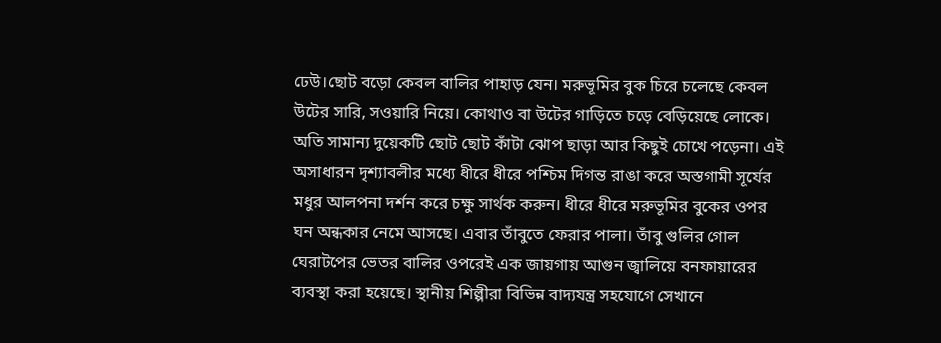ঢেউ।ছোট বড়ো কেবল বালির পাহাড় যেন। মরুভূমির বুক চিরে চলেছে কেবল উটের সারি, সওয়ারি নিয়ে। কোথাও বা উটের গাড়িতে চড়ে বেড়িয়েছে লোকে। অতি সামান্য দুয়েকটি ছোট ছোট কাঁটা ঝোপ ছাড়া আর কিছুই চোখে পড়েনা। এই অসাধারন দৃশ্যাবলীর মধ্যে ধীরে ধীরে পশ্চিম দিগন্ত রাঙা করে অস্তগামী সূর্যের মধুর আলপনা দর্শন করে চক্ষু সার্থক করুন। ধীরে ধীরে মরুভূমির বুকের ওপর ঘন অন্ধকার নেমে আসছে। এবার তাঁবুতে ফেরার পালা। তাঁবু গুলির গোল ঘেরাটপের ভেতর বালির ওপরেই এক জায়গায় আগুন জ্বালিয়ে বনফায়ারের ব্যবস্থা করা হয়েছে। স্থানীয় শিল্পীরা বিভিন্ন বাদ্যযন্ত্র সহযোগে সেখানে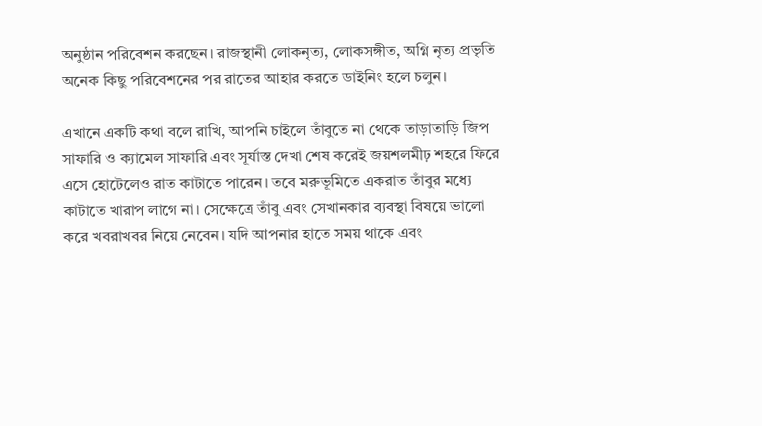অনুষ্ঠান পরিবেশন করছেন। রাজস্থানী লোকনৃত্য, লোকসঙ্গীত, অগ্নি নৃত্য প্রভৃতি অনেক কিছু পরিবেশনের পর রাতের আহার করতে ডাইনিং হলে চলুন।

এখানে একটি কথা বলে রাখি, আপনি চাইলে তাঁবুতে না থেকে তাড়াতাড়ি জিপ সাফারি ও ক্যামেল সাফারি এবং সূর্যাস্ত দেখা শেষ করেই জয়শলমীঢ় শহরে ফিরে এসে হোটেলেও রাত কাটাতে পারেন। তবে মরুভূমিতে একরাত তাঁবুর মধ্যে কাটাতে খারাপ লাগে না। সেক্ষেত্রে তাঁবু এবং সেখানকার ব্যবস্থা বিষয়ে ভালো করে খবরাখবর নিয়ে নেবেন। যদি আপনার হাতে সময় থাকে এবং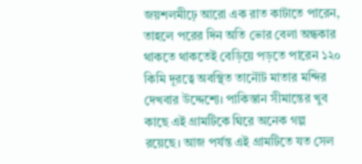জয়শলমীঢ়ে আরো এক রাত কাটাতে পারেন, তাহলে পরের দিন অতি ভোর বেলা অন্ধকার থাকতে থাকতেই বেড়িয়ে পড়তে পারেন ১২০ কিমি দূরত্বে অবস্থিত তানৌট মাতার মন্দির দেখবার উদ্দেশ্যে। পাকিস্তান সীমান্তের খুব কাছে এই গ্রামটিকে ঘিরে অনেক গল্প রয়েছে। আজ পর্যন্ত এই গ্রামটিতে যত সেল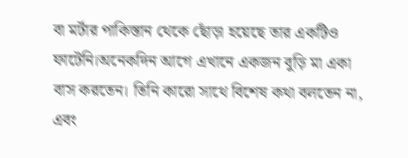বা মর্টার পাকিস্তান থেকে ছোঁড়া হয়েছে তার একটিও ফাটেনি।অনেকদিন আগে এখানে একজন বুড়ি মা একা বাস করতেন। তিনি কারো সাথে বিশেষ কথা বলতেন না, এবং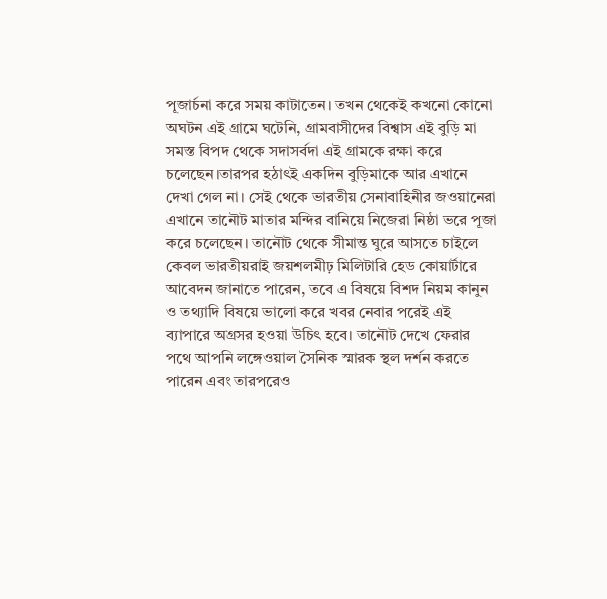পূজার্চনা করে সময় কাটাতেন। তখন থেকেই কখনো কোনো অঘটন এই গ্রামে ঘটেনি, গ্রামবাসীদের বিশ্বাস এই বুড়ি মা সমস্ত বিপদ থেকে সদাসর্বদা এই গ্রামকে রক্ষা করে চলেছেন।তারপর হঠাৎই একদিন বুড়িমাকে আর এখানে দেখা গেল না। সেই থেকে ভারতীয় সেনাবাহিনীর জওয়ানেরা এখানে তানৌট মাতার মন্দির বানিয়ে নিজেরা নিষ্ঠা ভরে পূজা করে চলেছেন। তানৌট থেকে সীমান্ত ঘুরে আসতে চাইলে কেবল ভারতীয়রাই জয়শলমীঢ় মিলিটারি হেড কোয়ার্টারে আবেদন জানাতে পারেন, তবে এ বিষয়ে বিশদ নিয়ম কানুন ও তথ্যাদি বিষয়ে ভালো করে খবর নেবার পরেই এই ব্যাপারে অগ্রসর হওয়া উচিৎ হবে। তানৌট দেখে ফেরার পথে আপনি লঙ্গেওয়াল সৈনিক স্মারক স্থল দর্শন করতে পারেন এবং তারপরেও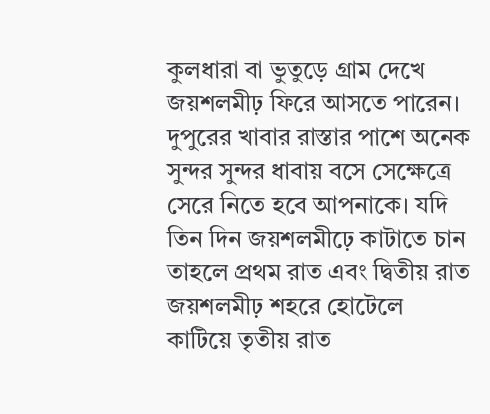কুলধারা বা ভুতুড়ে গ্রাম দেখে জয়শলমীঢ় ফিরে আসতে পারেন। দুপুরের খাবার রাস্তার পাশে অনেক সুন্দর সুন্দর ধাবায় বসে সেক্ষেত্রে সেরে নিতে হবে আপনাকে। যদি তিন দিন জয়শলমীঢ়ে কাটাতে চান তাহলে প্রথম রাত এবং দ্বিতীয় রাত জয়শলমীঢ় শহরে হোটেলে কাটিয়ে তৃতীয় রাত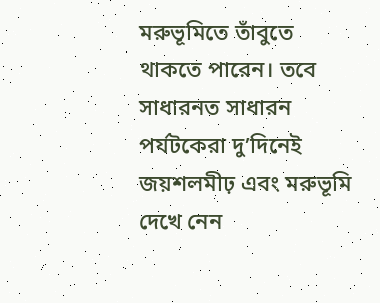মরুভূমিতে তাঁবুতে থাকতে পারেন। তবে সাধারনত সাধারন পর্যটকেরা দু’দিনেই জয়শলমীঢ় এবং মরুভূমি দেখে নেন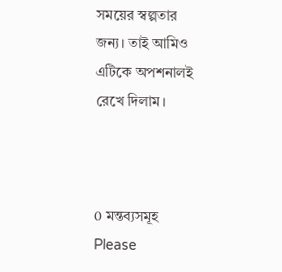সময়ের স্বল্পতার জন্য। তাই আমিও এটিকে অপশনালই রেখে দিলাম।



0 মন্তব্যসমূহ
Please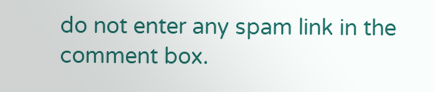do not enter any spam link in the comment box.